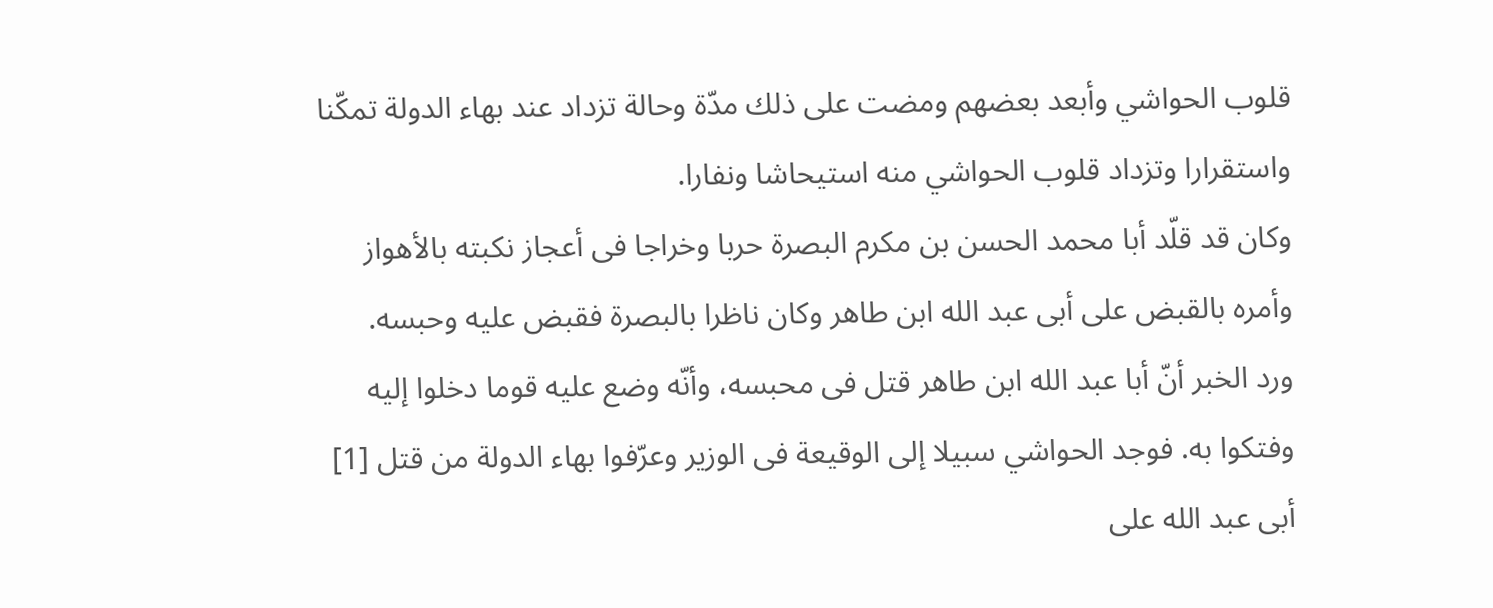قلوب الحواشي وأبعد بعضهم ومضت على ذلك مدّة وحالة تزداد عند بهاء الدولة تمكّنا واستقرارا وتزداد قلوب الحواشي منه استيحاشا ونفارا.
وكان قد قلّد أبا محمد الحسن بن مكرم البصرة حربا وخراجا فى أعجاز نكبته بالأهواز وأمره بالقبض على أبى عبد الله ابن طاهر وكان ناظرا بالبصرة فقبض عليه وحبسه.
ورد الخبر أنّ أبا عبد الله ابن طاهر قتل فى محبسه، وأنّه وضع عليه قوما دخلوا إليه وفتكوا به. فوجد الحواشي سبيلا إلى الوقيعة فى الوزير وعرّفوا بهاء الدولة من قتل [1] أبى عبد الله على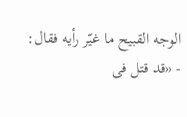الوجه القبيح ما غيّر رأيه فقال:
- «قد قتل فى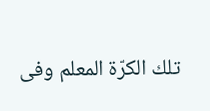تلك الكرّة المعلم وفى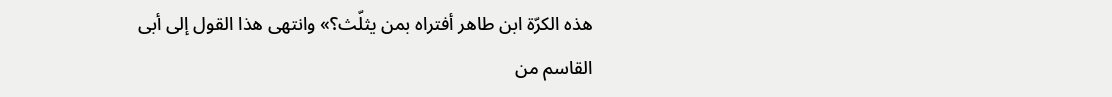هذه الكرّة ابن طاهر أفتراه بمن يثلّث؟» وانتهى هذا القول إلى أبى القاسم من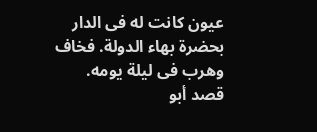عيون كانت له فى الدار بحضرة بهاء الدولة. فخاف وهرب فى ليلة يومه.
قصد أبو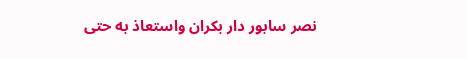نصر سابور دار بكران واستعاذ به حتى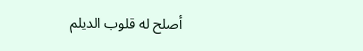أصلح له قلوب الديلم